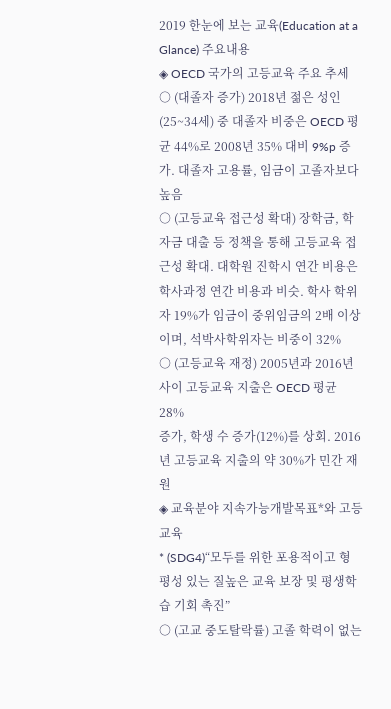2019 한눈에 보는 교육(Education at a Glance) 주요내용
◈ OECD 국가의 고등교육 주요 추세
○ (대졸자 증가) 2018년 젊은 성인(25~34세) 중 대졸자 비중은 OECD 평균 44%로 2008년 35% 대비 9%p 증가. 대졸자 고용률, 임금이 고졸자보다 높음
○ (고등교육 접근성 확대) 장학금, 학자금 대출 등 정책을 통해 고등교육 접근성 확대. 대학원 진학시 연간 비용은 학사과정 연간 비용과 비슷. 학사 학위자 19%가 임금이 중위임금의 2배 이상이며, 석박사학위자는 비중이 32%
○ (고등교육 재정) 2005년과 2016년 사이 고등교육 지출은 OECD 평균 28%
증가, 학생 수 증가(12%)를 상회. 2016년 고등교육 지출의 약 30%가 민간 재원
◈ 교육분야 지속가능개발목표*와 고등교육
* (SDG4)“모두를 위한 포용적이고 형평성 있는 질높은 교육 보장 및 평생학습 기회 촉진”
○ (고교 중도탈락률) 고졸 학력이 없는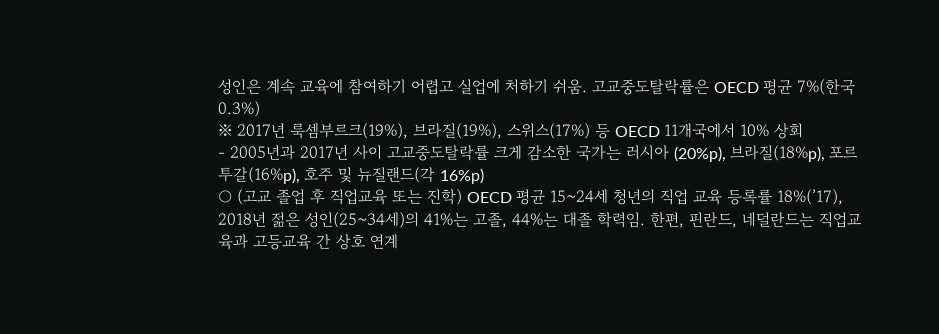성인은 계속 교육에 참여하기 어렵고 실업에 처하기 쉬움. 고교중도탈락률은 OECD 평균 7%(한국 0.3%)
※ 2017년 룩셈부르크(19%), 브라질(19%), 스위스(17%) 등 OECD 11개국에서 10% 상회
- 2005년과 2017년 사이 고교중도탈락률 크게 감소한 국가는 러시아 (20%p), 브라질(18%p), 포르투갈(16%p), 호주 및 뉴질랜드(각 16%p)
○ (고교 졸업 후 직업교육 또는 진학) OECD 평균 15~24세 청년의 직업 교육 등록률 18%(’17), 2018년 젊은 성인(25~34세)의 41%는 고졸, 44%는 대졸 학력임. 한편, 핀란드, 네덜란드는 직업교육과 고등교육 간 상호 연계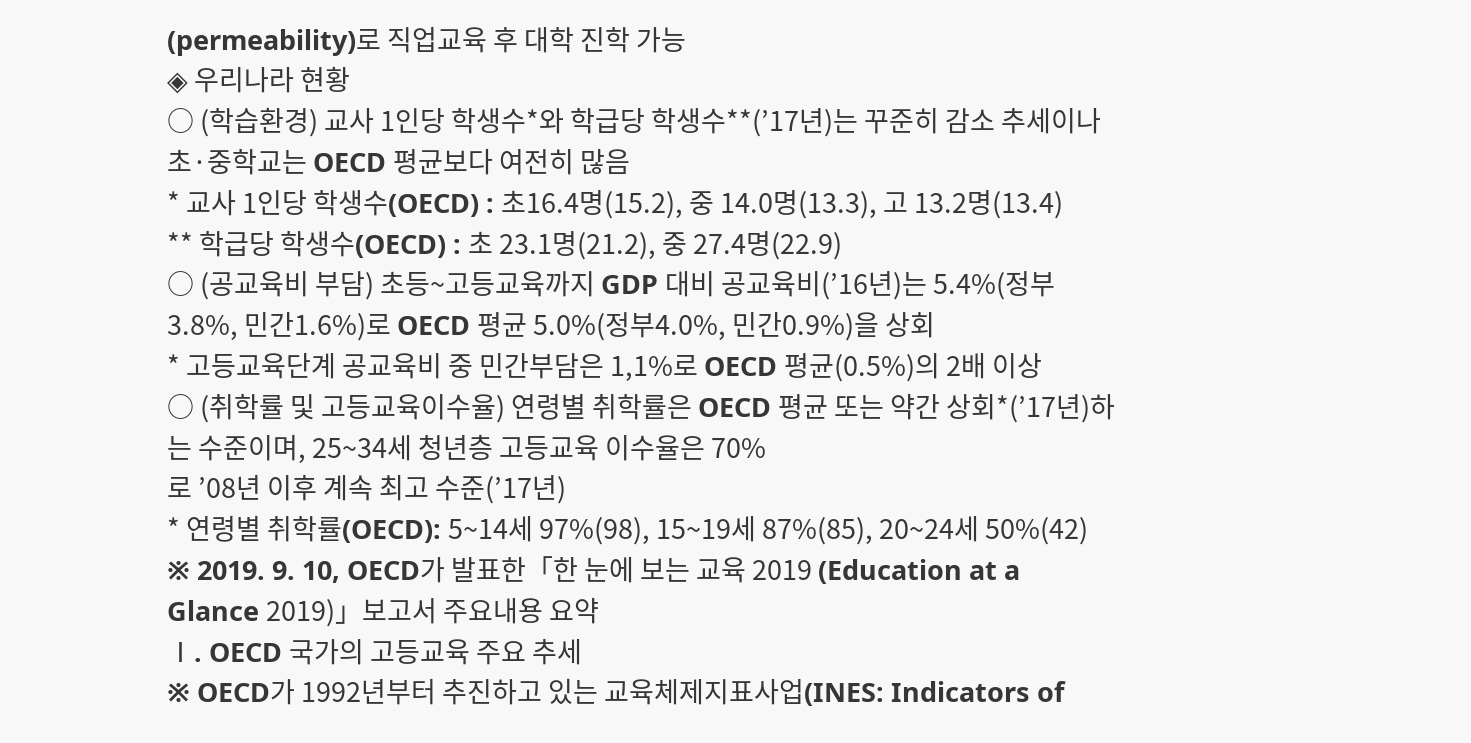(permeability)로 직업교육 후 대학 진학 가능
◈ 우리나라 현황
○ (학습환경) 교사 1인당 학생수*와 학급당 학생수**(’17년)는 꾸준히 감소 추세이나 초·중학교는 OECD 평균보다 여전히 많음
* 교사 1인당 학생수(OECD) : 초16.4명(15.2), 중 14.0명(13.3), 고 13.2명(13.4)
** 학급당 학생수(OECD) : 초 23.1명(21.2), 중 27.4명(22.9)
○ (공교육비 부담) 초등~고등교육까지 GDP 대비 공교육비(’16년)는 5.4%(정부3.8%, 민간1.6%)로 OECD 평균 5.0%(정부4.0%, 민간0.9%)을 상회
* 고등교육단계 공교육비 중 민간부담은 1,1%로 OECD 평균(0.5%)의 2배 이상
○ (취학률 및 고등교육이수율) 연령별 취학률은 OECD 평균 또는 약간 상회*(’17년)하는 수준이며, 25~34세 청년층 고등교육 이수율은 70%
로 ’08년 이후 계속 최고 수준(’17년)
* 연령별 취학률(OECD): 5~14세 97%(98), 15~19세 87%(85), 20~24세 50%(42)
※ 2019. 9. 10, OECD가 발표한「한 눈에 보는 교육 2019 (Education at a Glance 2019)」보고서 주요내용 요약
Ⅰ. OECD 국가의 고등교육 주요 추세
※ OECD가 1992년부터 추진하고 있는 교육체제지표사업(INES: Indicators of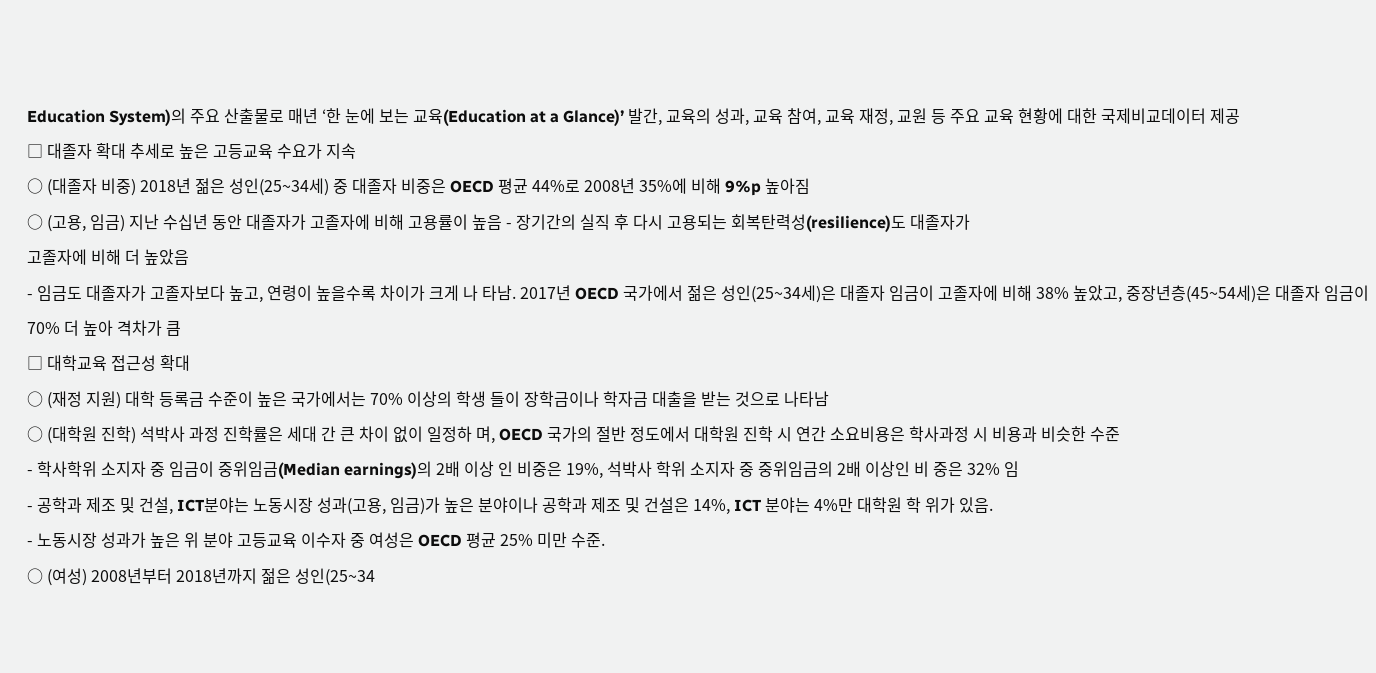Education System)의 주요 산출물로 매년 ‘한 눈에 보는 교육(Education at a Glance)’ 발간, 교육의 성과, 교육 참여, 교육 재정, 교원 등 주요 교육 현황에 대한 국제비교데이터 제공
□ 대졸자 확대 추세로 높은 고등교육 수요가 지속
○ (대졸자 비중) 2018년 젊은 성인(25~34세) 중 대졸자 비중은 OECD 평균 44%로 2008년 35%에 비해 9%p 높아짐
○ (고용, 임금) 지난 수십년 동안 대졸자가 고졸자에 비해 고용률이 높음 - 장기간의 실직 후 다시 고용되는 회복탄력성(resilience)도 대졸자가
고졸자에 비해 더 높았음
- 임금도 대졸자가 고졸자보다 높고, 연령이 높을수록 차이가 크게 나 타남. 2017년 OECD 국가에서 젊은 성인(25~34세)은 대졸자 임금이 고졸자에 비해 38% 높았고, 중장년층(45~54세)은 대졸자 임금이 70% 더 높아 격차가 큼
□ 대학교육 접근성 확대
○ (재정 지원) 대학 등록금 수준이 높은 국가에서는 70% 이상의 학생 들이 장학금이나 학자금 대출을 받는 것으로 나타남
○ (대학원 진학) 석박사 과정 진학률은 세대 간 큰 차이 없이 일정하 며, OECD 국가의 절반 정도에서 대학원 진학 시 연간 소요비용은 학사과정 시 비용과 비슷한 수준
- 학사학위 소지자 중 임금이 중위임금(Median earnings)의 2배 이상 인 비중은 19%, 석박사 학위 소지자 중 중위임금의 2배 이상인 비 중은 32% 임
- 공학과 제조 및 건설, ICT분야는 노동시장 성과(고용, 임금)가 높은 분야이나 공학과 제조 및 건설은 14%, ICT 분야는 4%만 대학원 학 위가 있음.
- 노동시장 성과가 높은 위 분야 고등교육 이수자 중 여성은 OECD 평균 25% 미만 수준.
○ (여성) 2008년부터 2018년까지 젊은 성인(25~34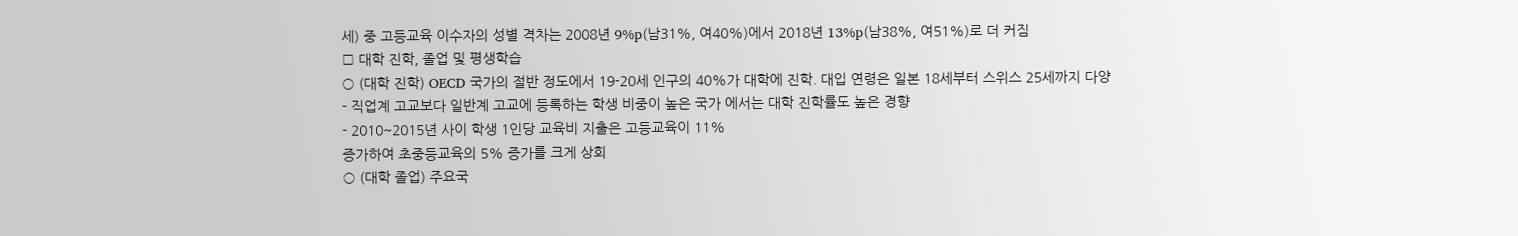세) 중 고등교육 이수자의 성별 격차는 2008년 9%p(남31%, 여40%)에서 2018년 13%p(남38%, 여51%)로 더 커짐
□ 대학 진학, 졸업 및 평생학습
○ (대학 진학) OECD 국가의 절반 정도에서 19-20세 인구의 40%가 대학에 진학. 대입 연령은 일본 18세부터 스위스 25세까지 다양
- 직업계 고교보다 일반계 고교에 등록하는 학생 비중이 높은 국가 에서는 대학 진학률도 높은 경향
- 2010~2015년 사이 학생 1인당 교육비 지출은 고등교육이 11%
증가하여 초중등교육의 5% 증가를 크게 상회
○ (대학 졸업) 주요국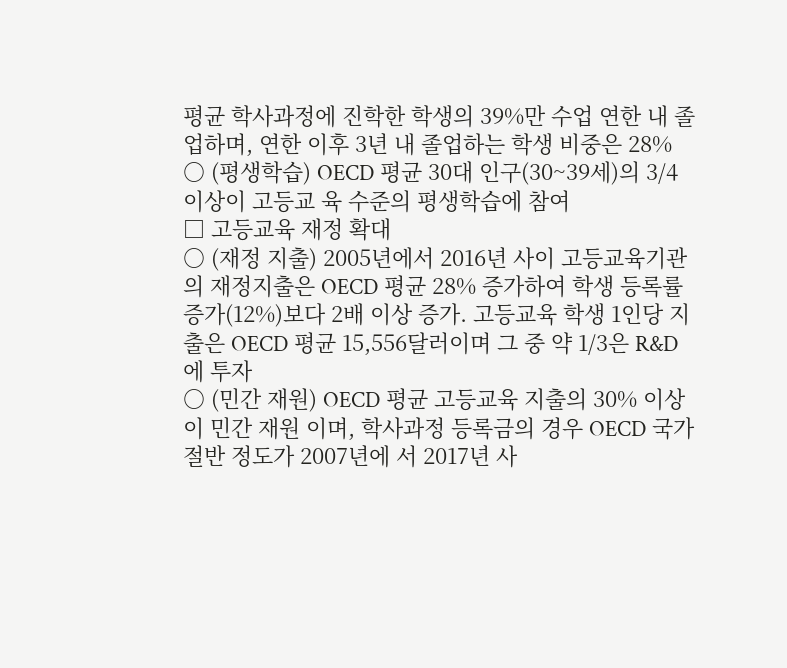평균 학사과정에 진학한 학생의 39%만 수업 연한 내 졸업하며, 연한 이후 3년 내 졸업하는 학생 비중은 28%
○ (평생학습) OECD 평균 30대 인구(30~39세)의 3/4 이상이 고등교 육 수준의 평생학습에 참여
□ 고등교육 재정 확대
○ (재정 지출) 2005년에서 2016년 사이 고등교육기관의 재정지출은 OECD 평균 28% 증가하여 학생 등록률 증가(12%)보다 2배 이상 증가. 고등교육 학생 1인당 지출은 OECD 평균 15,556달러이며 그 중 약 1/3은 R&D에 투자
○ (민간 재원) OECD 평균 고등교육 지출의 30% 이상이 민간 재원 이며, 학사과정 등록금의 경우 OECD 국가 절반 정도가 2007년에 서 2017년 사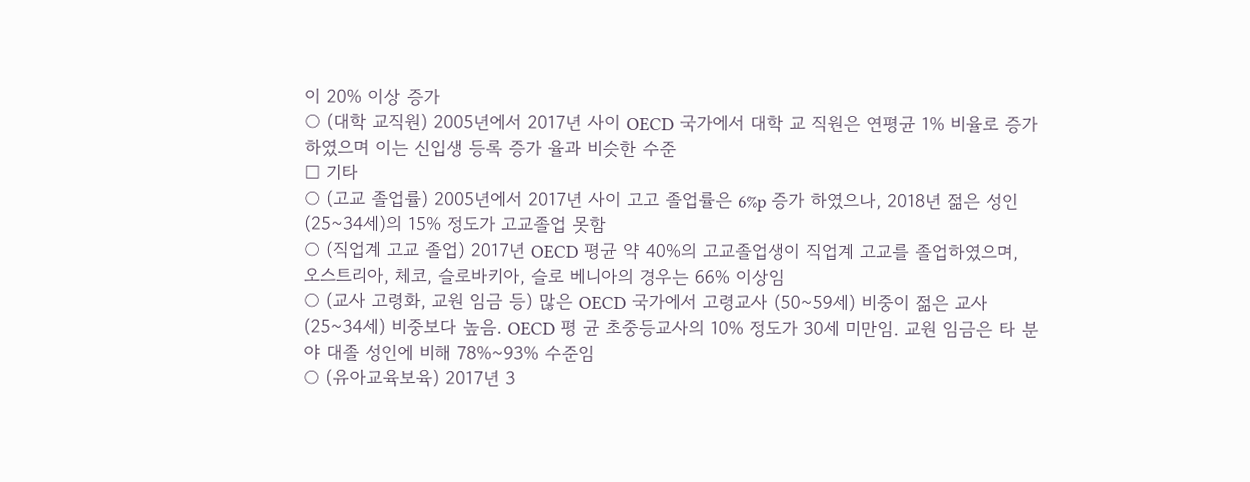이 20% 이상 증가
○ (대학 교직원) 2005년에서 2017년 사이 OECD 국가에서 대학 교 직원은 연평균 1% 비율로 증가하였으며 이는 신입생 등록 증가 율과 비슷한 수준
□ 기타
○ (고교 졸업률) 2005년에서 2017년 사이 고고 졸업률은 6%p 증가 하였으나, 2018년 젊은 성인(25~34세)의 15% 정도가 고교졸업 못함
○ (직업계 고교 졸업) 2017년 OECD 평균 약 40%의 고교졸업생이 직업계 고교를 졸업하였으며, 오스트리아, 체코, 슬로바키아, 슬로 베니아의 경우는 66% 이상임
○ (교사 고령화, 교원 임금 등) 많은 OECD 국가에서 고령교사 (50~59세) 비중이 젊은 교사(25~34세) 비중보다 높음. OECD 평 균 초중등교사의 10% 정도가 30세 미만임. 교원 임금은 타 분야 대졸 성인에 비해 78%~93% 수준임
○ (유아교육보육) 2017년 3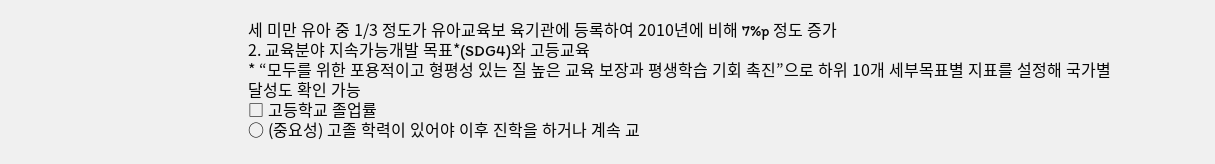세 미만 유아 중 1/3 정도가 유아교육보 육기관에 등록하여 2010년에 비해 7%p 정도 증가
2. 교육분야 지속가능개발 목표*(SDG4)와 고등교육
* “모두를 위한 포용적이고 형평성 있는 질 높은 교육 보장과 평생학습 기회 촉진”으로 하위 10개 세부목표별 지표를 설정해 국가별 달성도 확인 가능
□ 고등학교 졸업률
○ (중요성) 고졸 학력이 있어야 이후 진학을 하거나 계속 교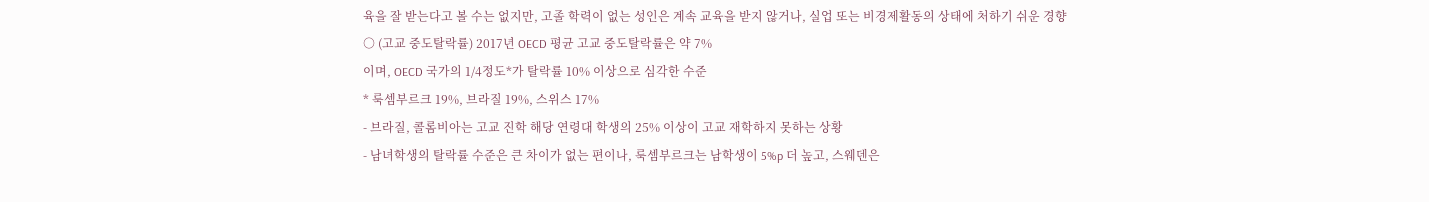육을 잘 받는다고 볼 수는 없지만, 고졸 학력이 없는 성인은 계속 교육을 받지 않거나, 실업 또는 비경제활동의 상태에 처하기 쉬운 경향
○ (고교 중도탈락률) 2017년 OECD 평균 고교 중도탈락률은 약 7%
이며, OECD 국가의 1/4정도*가 탈락률 10% 이상으로 심각한 수준
* 룩셈부르크 19%, 브라질 19%, 스위스 17%
- 브라질, 콜롬비아는 고교 진학 해당 연령대 학생의 25% 이상이 고교 재학하지 못하는 상황
- 남녀학생의 탈락률 수준은 큰 차이가 없는 편이나, 룩셈부르크는 남학생이 5%p 더 높고, 스웨덴은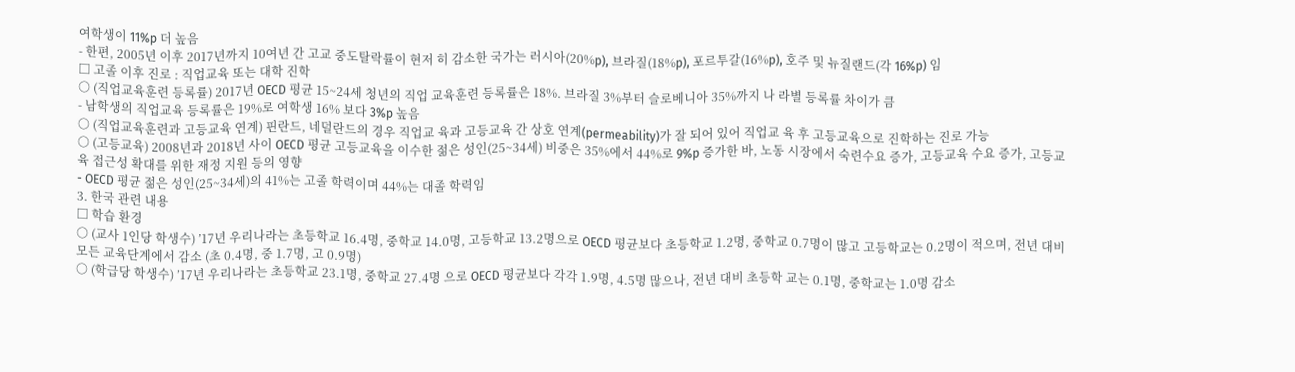여학생이 11%p 더 높음
- 한편, 2005년 이후 2017년까지 10여년 간 고교 중도탈락률이 현저 히 감소한 국가는 러시아(20%p), 브라질(18%p), 포르투갈(16%p), 호주 및 뉴질랜드(각 16%p) 임
□ 고졸 이후 진로 : 직업교육 또는 대학 진학
○ (직업교육훈련 등록률) 2017년 OECD 평균 15~24세 청년의 직업 교육훈련 등록률은 18%. 브라질 3%부터 슬로베니아 35%까지 나 라별 등록률 차이가 큼
- 남학생의 직업교육 등록률은 19%로 여학생 16% 보다 3%p 높음
○ (직업교육훈련과 고등교육 연계) 핀란드, 네덜란드의 경우 직업교 육과 고등교육 간 상호 연계(permeability)가 잘 되어 있어 직업교 육 후 고등교육으로 진학하는 진로 가능
○ (고등교육) 2008년과 2018년 사이 OECD 평균 고등교육을 이수한 젊은 성인(25~34세) 비중은 35%에서 44%로 9%p 증가한 바, 노동 시장에서 숙련수요 증가, 고등교육 수요 증가, 고등교육 접근성 확대를 위한 재정 지원 등의 영향
- OECD 평균 젊은 성인(25~34세)의 41%는 고졸 학력이며 44%는 대졸 학력임
3. 한국 관련 내용
□ 학습 환경
○ (교사 1인당 학생수) ’17년 우리나라는 초등학교 16.4명, 중학교 14.0명, 고등학교 13.2명으로 OECD 평균보다 초등학교 1.2명, 중학교 0.7명이 많고 고등학교는 0.2명이 적으며, 전년 대비 모든 교육단계에서 감소 (초 0.4명, 중 1.7명, 고 0.9명)
○ (학급당 학생수) ’17년 우리나라는 초등학교 23.1명, 중학교 27.4명 으로 OECD 평균보다 각각 1.9명, 4.5명 많으나, 전년 대비 초등학 교는 0.1명, 중학교는 1.0명 감소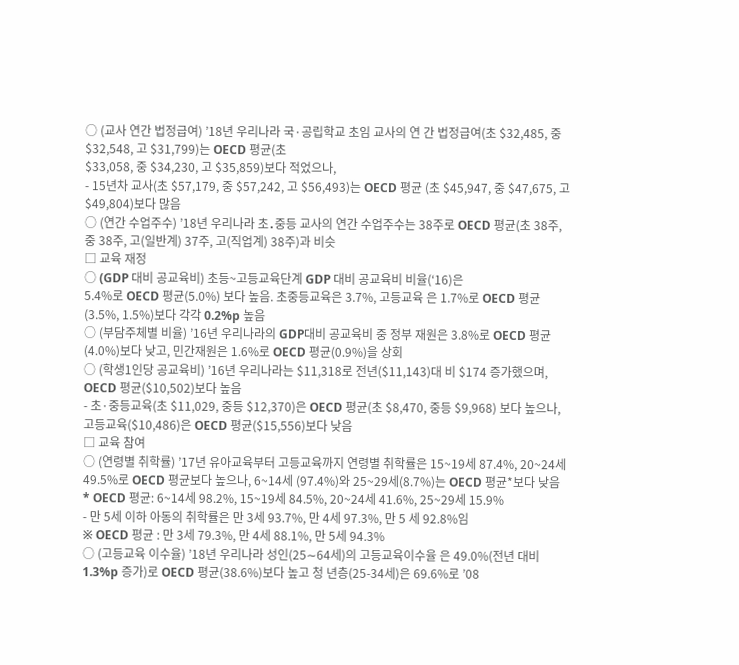○ (교사 연간 법정급여) ’18년 우리나라 국·공립학교 초임 교사의 연 간 법정급여(초 $32,485, 중 $32,548, 고 $31,799)는 OECD 평균(초
$33,058, 중 $34,230, 고 $35,859)보다 적었으나,
- 15년차 교사(초 $57,179, 중 $57,242, 고 $56,493)는 OECD 평균 (초 $45,947, 중 $47,675, 고 $49,804)보다 많음
○ (연간 수업주수) ’18년 우리나라 초․중등 교사의 연간 수업주수는 38주로 OECD 평균(초 38주, 중 38주, 고(일반계) 37주, 고(직업계) 38주)과 비슷
□ 교육 재정
○ (GDP 대비 공교육비) 초등~고등교육단계 GDP 대비 공교육비 비율(‘16)은
5.4%로 OECD 평균(5.0%) 보다 높음. 초중등교육은 3.7%, 고등교육 은 1.7%로 OECD 평균(3.5%, 1.5%)보다 각각 0.2%p 높음
○ (부담주체별 비율) ’16년 우리나라의 GDP대비 공교육비 중 정부 재원은 3.8%로 OECD 평균(4.0%)보다 낮고, 민간재원은 1.6%로 OECD 평균(0.9%)을 상회
○ (학생1인당 공교육비) ’16년 우리나라는 $11,318로 전년($11,143)대 비 $174 증가했으며, OECD 평균($10,502)보다 높음
- 초·중등교육(초 $11,029, 중등 $12,370)은 OECD 평균(초 $8,470, 중등 $9,968) 보다 높으나, 고등교육($10,486)은 OECD 평균($15,556)보다 낮음
□ 교육 참여
○ (연령별 취학률) ’17년 유아교육부터 고등교육까지 연령별 취학률은 15~19세 87.4%, 20~24세 49.5%로 OECD 평균보다 높으나, 6~14세 (97.4%)와 25~29세(8.7%)는 OECD 평균*보다 낮음
* OECD 평균: 6~14세 98.2%, 15~19세 84.5%, 20~24세 41.6%, 25~29세 15.9%
- 만 5세 이하 아동의 취학률은 만 3세 93.7%, 만 4세 97.3%, 만 5 세 92.8%임
※ OECD 평균 : 만 3세 79.3%, 만 4세 88.1%, 만 5세 94.3%
○ (고등교육 이수율) ’18년 우리나라 성인(25∼64세)의 고등교육이수율 은 49.0%(전년 대비 1.3%p 증가)로 OECD 평균(38.6%)보다 높고 청 년층(25-34세)은 69.6%로 ’08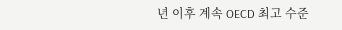년 이후 계속 OECD 최고 수준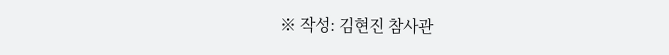※ 작성: 김현진 참사관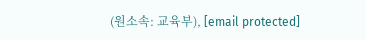(원소속: 교육부), [email protected]